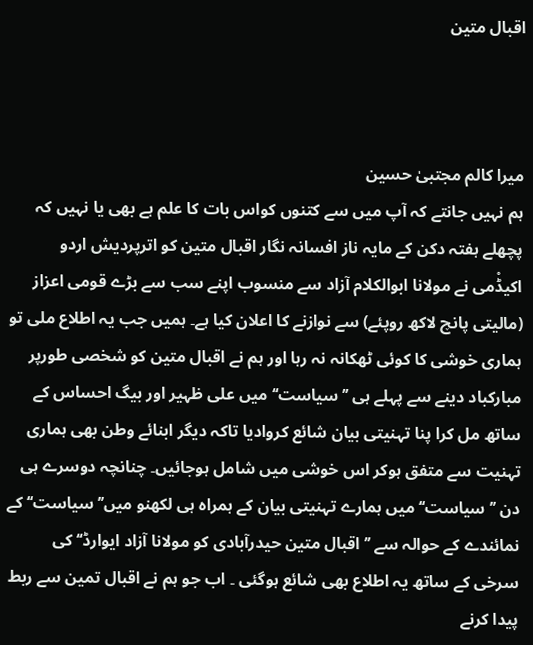اقبال متین



میرا کالم مجتبیٰ حسین
ہم نہیں جانتے کہ آپ میں سے کتنوں کواس بات کا علم ہے بھی یا نہیں کہ پچھلے ہفتہ دکن کے مایہ ناز افسانہ نگار اقبال متین کو اترپردیش اردو اکیڈْمی نے مولانا ابوالکلام آزاد سے منسوب اپنے سب سے بڑے قومی اعزاز (مالیتی پانچ لاکھ روپئے) سے نوازنے کا اعلان کیا ہے۔ ہمیں جب یہ اطلاع ملی تو ہماری خوشی کا کوئی ٹھکانہ نہ رہا اور ہم نے اقبال متین کو شخصی طورپر مبارکباد دینے سے پہلے ہی ’’سیاست‘‘ میں علی ظہیر اور بیگ احساس کے ساتھ مل کرا پنا تہنیتی بیان شائع کروادیا تاکہ دیگر ابنائے وطن بھی ہماری تہنیت سے متفق ہوکر اس خوشی میں شامل ہوجائیں۔ چنانچہ دوسرے ہی دن ’’سیاست‘‘ میں ہمارے تہنیتی بیان کے ہمراہ ہی لکھنو میں’’سیاست‘‘ کے نمائندے کے حوالہ سے ’’اقبال متین حیدرآبادی کو مولانا آزاد ایوارڈ‘‘ کی سرخی کے ساتھ یہ اطلاع بھی شائع ہوگئی ۔ اب جو ہم نے اقبال تمین سے ربط پیدا کرنے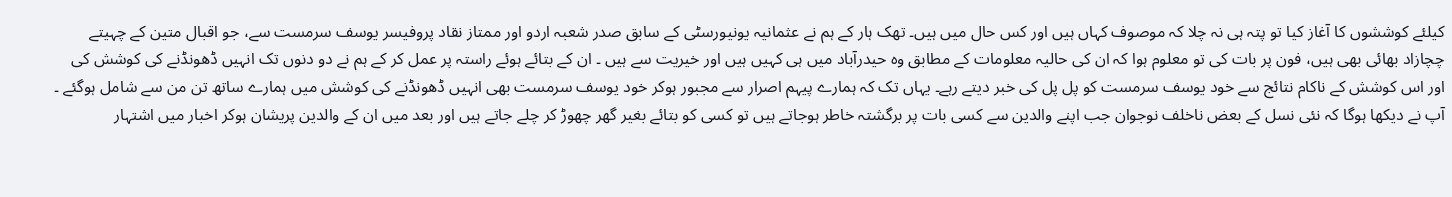کیلئے کوششوں کا آغاز کیا تو پتہ ہی نہ چلا کہ موصوف کہاں ہیں اور کس حال میں ہیں۔ تھک ہار کے ہم نے عثمانیہ یونیورسٹی کے سابق صدر شعبہ اردو اور ممتاز نقاد پروفیسر یوسف سرمست سے، جو اقبال متین کے چہیتے چچازاد بھائی بھی ہیں، فون پر بات کی تو معلوم ہوا کہ ان کی حالیہ معلومات کے مطابق وہ حیدرآباد میں ہی کہیں ہیں اور خیریت سے ہیں ۔ ان کے بتائے ہوئے راستہ پر عمل کر کے ہم نے دو دنوں تک انہیں ڈھونڈنے کی کوشش کی اور اس کوشش کے ناکام نتائج سے خود یوسف سرمست کو پل پل کی خبر دیتے رہے۔ یہاں تک کہ ہمارے پیہم اصرار سے مجبور ہوکر خود یوسف سرمست بھی انہیں ڈھونڈنے کی کوشش میں ہمارے ساتھ تن من سے شامل ہوگئے ۔ آپ نے دیکھا ہوگا کہ نئی نسل کے بعض ناخلف نوجوان جب اپنے والدین سے کسی بات پر برگشتہ خاطر ہوجاتے ہیں تو کسی کو بتائے بغیر گھر چھوڑ کر چلے جاتے ہیں اور بعد میں ان کے والدین پریشان ہوکر اخبار میں اشتہار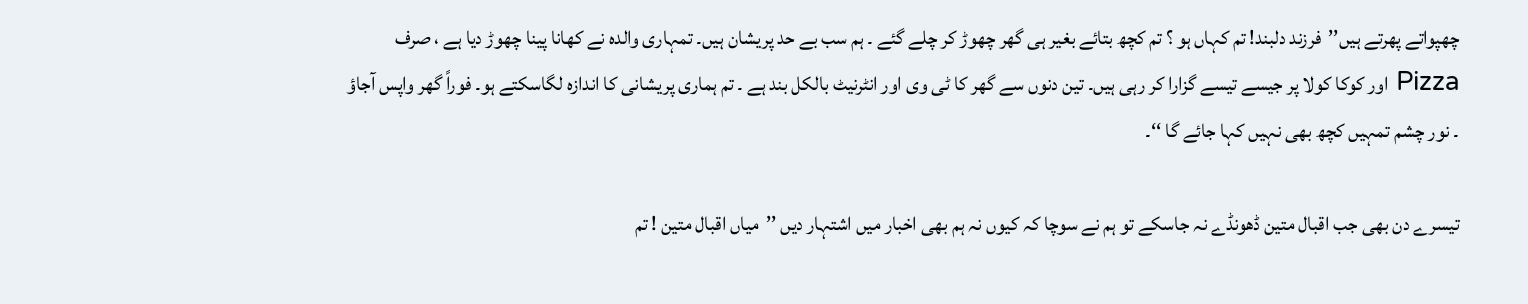چھپواتے پھرتے ہیں’’فرزند دلبند! تم کہاں ہو ؟ تم کچھ بتائے بغیر ہی گھر چھوڑ کر چلے گئے ۔ ہم سب بے حد پریشان ہیں۔ تمہاری والدہ نے کھانا پینا چھوڑ دیا ہے ، صرف Pizza اور کوکا کولا پر جیسے تیسے گزارا کر رہی ہیں۔ تین دنوں سے گھر کا ٹی وی اور انٹرنیٹ بالکل بند ہے ۔ تم ہماری پریشانی کا اندازہ لگاسکتے ہو۔ فوراً گھر واپس آجاؤ ۔ نور چشم تمہیں کچھ بھی نہیں کہا جائے گا ‘‘۔

تیسرے دن بھی جب اقبال متین ڈھونڈے نہ جاسکے تو ہم نے سوچا کہ کیوں نہ ہم بھی اخبار میں اشتہار دیں ’’میاں اقبال متین ! تم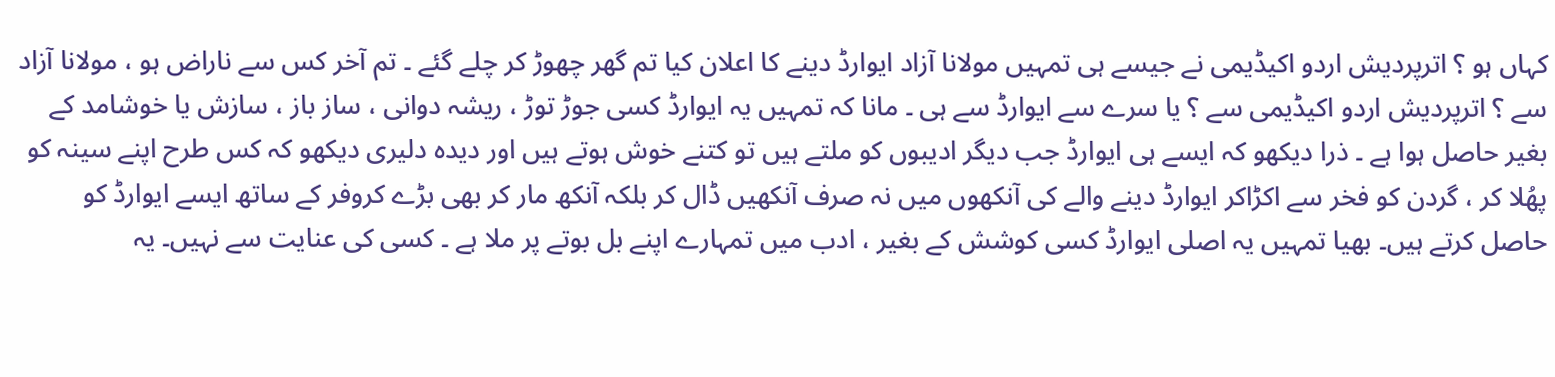کہاں ہو ؟ اترپردیش اردو اکیڈیمی نے جیسے ہی تمہیں مولانا آزاد ایوارڈ دینے کا اعلان کیا تم گھر چھوڑ کر چلے گئے ۔ تم آخر کس سے ناراض ہو ، مولانا آزاد سے ؟ اترپردیش اردو اکیڈیمی سے ؟ یا سرے سے ایوارڈ سے ہی ۔ مانا کہ تمہیں یہ ایوارڈ کسی جوڑ توڑ ، ریشہ دوانی ، ساز باز ، سازش یا خوشامد کے بغیر حاصل ہوا ہے ۔ ذرا دیکھو کہ ایسے ہی ایوارڈ جب دیگر ادیبوں کو ملتے ہیں تو کتنے خوش ہوتے ہیں اور دیدہ دلیری دیکھو کہ کس طرح اپنے سینہ کو پھُلا کر ، گردن کو فخر سے اکڑاکر ایوارڈ دینے والے کی آنکھوں میں نہ صرف آنکھیں ڈال کر بلکہ آنکھ مار کر بھی بڑے کروفر کے ساتھ ایسے ایوارڈ کو حاصل کرتے ہیں۔ بھیا تمہیں یہ اصلی ایوارڈ کسی کوشش کے بغیر ، ادب میں تمہارے اپنے بل بوتے پر ملا ہے ۔ کسی کی عنایت سے نہیں۔ یہ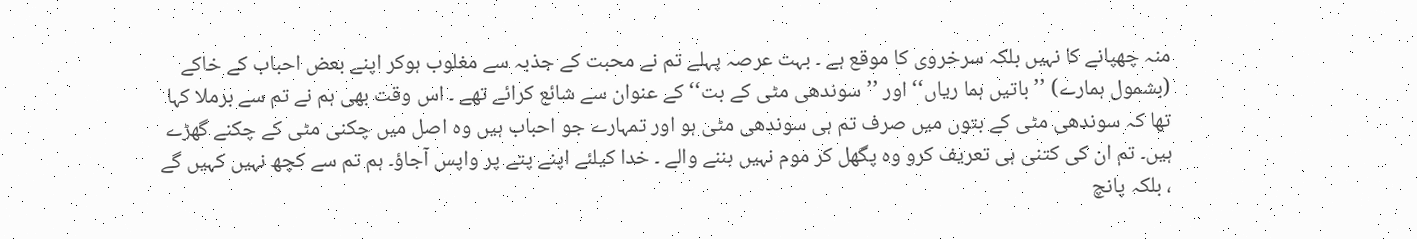منہ چھپانے کا نہیں بلکہ سرخروی کا موقع ہے ۔ بہت عرصہ پہلے تم نے محبت کے جذبہ سے مغلوب ہوکر اپنے بعض احباب کے خاکے (بشمول ہمارے) ’’باتیں ہما ریاں‘‘ اور ’’سوندھی مٹی کے بت‘‘ کے عنوان سے شائع کرائے تھے ۔ اس وقت بھی ہم نے تم سے برملا کہا تھا کہ سوندھی مٹی کے بتوں میں صرف تم ہی سوندھی مٹی ہو اور تمہارے جو احباب ہیں وہ اصل میں چکنی مٹی کے چکنے گھڑے ہیں۔ تم ان کی کتنی ہی تعریف کرو وہ پگھل کر موم نہیں بننے والے ۔ خدا کیلئے اپنے پتے پر واپس آجاؤ۔ ہم تم سے کچھ نہیں کہیں گے ، بلکہ پانچ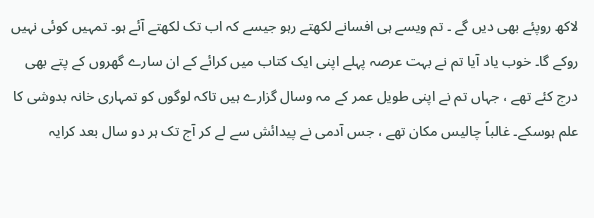لاکھ روپئے بھی دیں گے ۔ تم ویسے ہی افسانے لکھتے رہو جیسے کہ اب تک لکھتے آئے ہو۔ تمہیں کوئی نہیں روکے گا۔ خوب یاد آیا تم نے بہت عرصہ پہلے اپنی ایک کتاب میں کرائے کے ان سارے گھروں کے پتے بھی درج کئے تھے ، جہاں تم نے اپنی طویل عمر کے مہ وسال گزارے ہیں تاکہ لوگوں کو تمہاری خانہ بدوشی کا علم ہوسکے۔ غالباً چالیس مکان تھے ، جس آدمی نے پیدائش سے لے کر آج تک ہر دو سال بعد کرایہ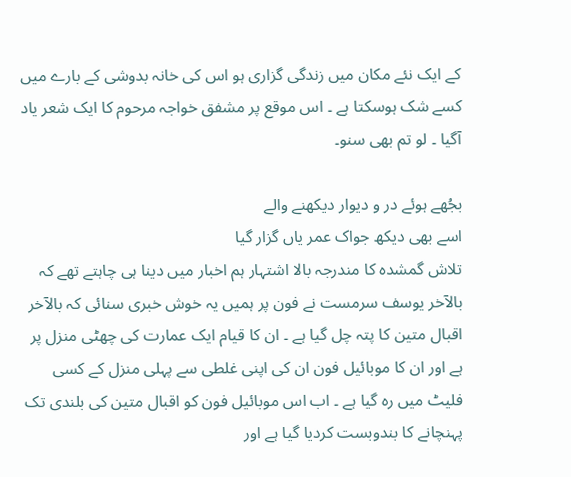کے ایک نئے مکان میں زندگی گزاری ہو اس کی خانہ بدوشی کے بارے میں کسے شک ہوسکتا ہے ۔ اس موقع پر مشفق خواجہ مرحوم کا ایک شعر یاد آگیا ۔ لو تم بھی سنو۔

بجُھے ہوئے در و دیوار دیکھنے والے
اسے بھی دیکھ جواک عمر یاں گزار گیا
تلاش گمشدہ کا مندرجہ بالا اشتہار ہم اخبار میں دینا ہی چاہتے تھے کہ بالآخر یوسف سرمست نے فون پر ہمیں یہ خوش خبری سنائی کہ بالآخر اقبال متین کا پتہ چل گیا ہے ۔ ان کا قیام ایک عمارت کی چھٹی منزل پر ہے اور ان کا موبائیل فون ان کی اپنی غلطی سے پہلی منزل کے کسی فلیٹ میں رہ گیا ہے ۔ اب اس موبائیل فون کو اقبال متین کی بلندی تک پہنچانے کا بندوبست کردیا گیا ہے اور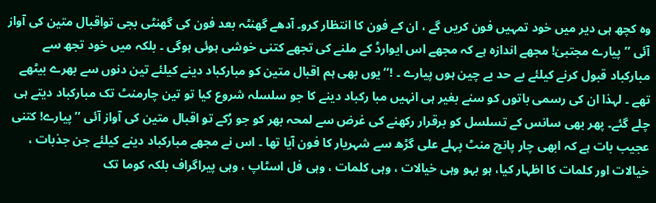وہ کچھ ہی دیر میں خود تمہیں فون کریں گے ، ان کے فون کا انتظار کرو۔ آدھے گھنٹہ بعد فون کی گھنٹی بجی تواقبال متین کی آواز آئی ’’پیارے مجتبیٰ! مجھے اندازہ ہے کہ مجھے اس ایوارڈ کے ملنے کی تجھے کتنی خوشی ہوئی ہوگی ۔ بلکہ میں خود تجھ سے مبارکباد قبول کرنے کیلئے بے حد بے چین ہوں پیارے ۔ !‘‘ یوں بھی ہم اقبال متین کو مبارکباد دینے کیلئے تین دنوں سے بھرے بیٹھے تھے ۔ لہذا ان کی رسمی باتوں کو سنے بغیر ہی انہیں مبا رکباد دینے کا جو سلسلہ شروع کیا تو تین چارمنٹ تک مبارکباد دیتے ہی چلے گئے۔ پھر بھی سانس کے تسلسل کو برقرار رکھنے کی غرض سے لمحہ بھر کو جو رُکے تو اقبال متین کی آواز آئی ’’پیارے! کتنی عجیب بات ہے کہ ابھی چار پانچ منٹ پہلے علی گڑھ سے شہریار کا فون آیا تھا ۔ اس نے مجھے مبارکباد دینے کیلئے جن جذبات ، خیالات اور کلمات کا اظہار کیا، ہو بہو وہی خیالات ، وہی کلمات ، وہی فل اسٹاپ ، وہی پیراگراف بلکہ کوما تک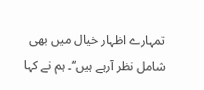تمہارے اظہار خیال میں بھی شامل نظر آرہے ہیں‘‘۔ ہم نے کہا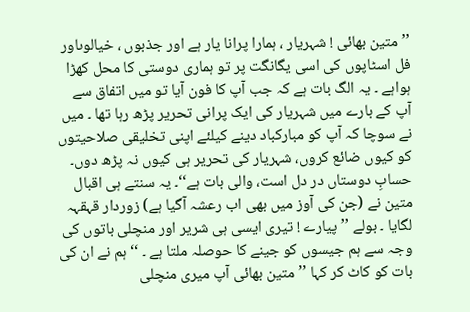’’متین بھائی ! شہریار ، ہمارا پرانا یار ہے اور جذبوں ، خیالوںاور فل اسٹاپوں کی اسی یگانگت پر تو ہماری دوستی کا محل کھڑا ہواہے ۔ یہ الگ بات ہے کہ جب آپ کا فون آیا تو میں اتفاق سے آپ کے بارے میں شہریار کی ایک پرانی تحریر پڑھ رہا تھا ۔ میں نے سوچا کہ آپ کو مبارکباد دینے کیلئے اپنی تخلیقی صلاحیتوں کو کیوں ضائع کروں، شہریار کی تحریر ہی کیوں نہ پڑھ دوں۔ حسابِ دوستاں در دل است، والی بات ہے‘‘۔ یہ سنتے ہی اقبال متین نے (جن کی آوز میں بھی اب رعشہ آگیا ہے) زوردار قہقہہ لگایا ۔ بولے ’’پیارے ! تیری ایسی ہی شریر اور منچلی باتوں کی وجہ سے ہم جیسوں کو جینے کا حوصلہ ملتا ہے ۔ ‘‘ ہم نے ان کی بات کو کاٹ کر کہا ’’متین بھائی آپ میری منچلی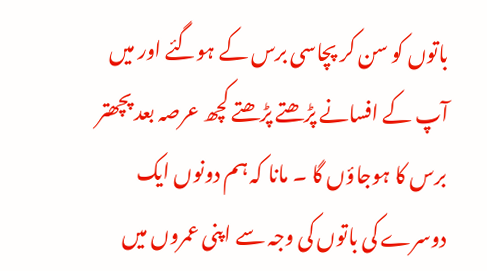باتوں کو سن کر پچاسی برس کے ہوگئے اور میں آپ کے افسانے پڑھتے پڑھتے کچھ عرصہ بعد پچھتر برس کا ہوجاؤں گا ۔ مانا کہ ہم دونوں ایک دوسرے کی باتوں کی وجہ سے اپنی عمروں میں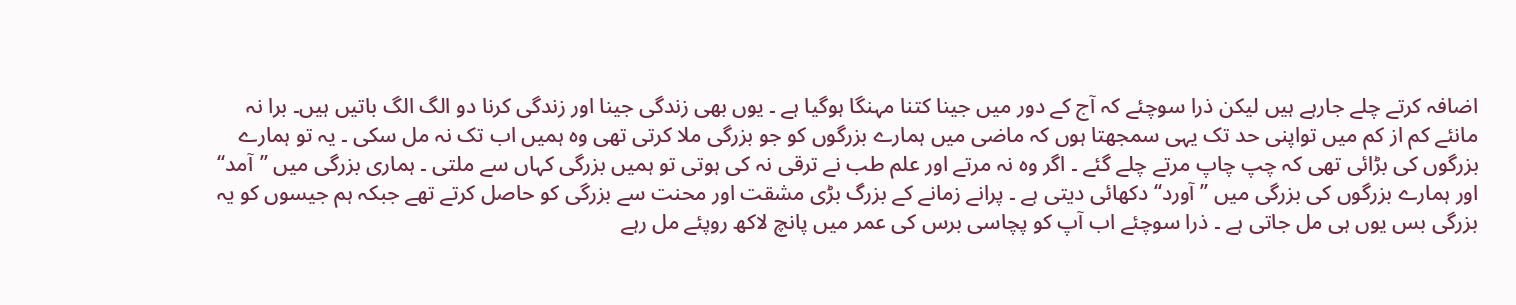اضافہ کرتے چلے جارہے ہیں لیکن ذرا سوچئے کہ آج کے دور میں جینا کتنا مہنگا ہوگیا ہے ۔ یوں بھی زندگی جینا اور زندگی کرنا دو الگ الگ باتیں ہیں۔ برا نہ مانئے کم از کم میں تواپنی حد تک یہی سمجھتا ہوں کہ ماضی میں ہمارے بزرگوں کو جو بزرگی ملا کرتی تھی وہ ہمیں اب تک نہ مل سکی ۔ یہ تو ہمارے بزرگوں کی بڑائی تھی کہ چپ چاپ مرتے چلے گئے ۔ اگر وہ نہ مرتے اور علم طب نے ترقی نہ کی ہوتی تو ہمیں بزرگی کہاں سے ملتی ۔ ہماری بزرگی میں ’’آمد‘‘ اور ہمارے بزرگوں کی بزرگی میں ’’آورد‘‘ دکھائی دیتی ہے ۔ پرانے زمانے کے بزرگ بڑی مشقت اور محنت سے بزرگی کو حاصل کرتے تھے جبکہ ہم جیسوں کو یہ بزرگی بس یوں ہی مل جاتی ہے ۔ ذرا سوچئے اب آپ کو پچاسی برس کی عمر میں پانچ لاکھ روپئے مل رہے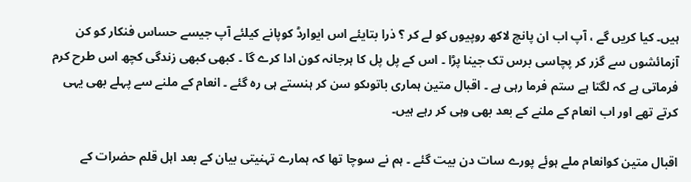ہیں۔ کیا کریں گے ، آپ اب ان پانچ لاکھ روپیوں کو لے کر ؟ ذرا بتایئے اس ایوارڈ کوپانے کیلئے آپ جیسے حساس فنکار کو کن آزمائشوں سے گزر کر پچاسی برس تک جینا پڑا ۔ اس کے پل پل کا ہرجانہ کون ادا کرے گا ۔ کبھی کبھی زندگی کچھ اس طرح کرم فرماتی ہے کہ لگتا ہے ستم فرما رہی ہے ۔ اقبال متین ہماری باتوںکو سن کر ہنستے ہی رہ گئے ۔ انعام کے ملنے سے پہلے بھی یہی کرتے تھے اور اب انعام کے ملنے کے بعد بھی وہی کر رہے ہیں۔

اقبال متین کوانعام ملے ہوئے پورے سات دن بیت گئے ۔ ہم نے سوچا تھا کہ ہمارے تہنیتی بیان کے بعد اہل قلم حضرات کے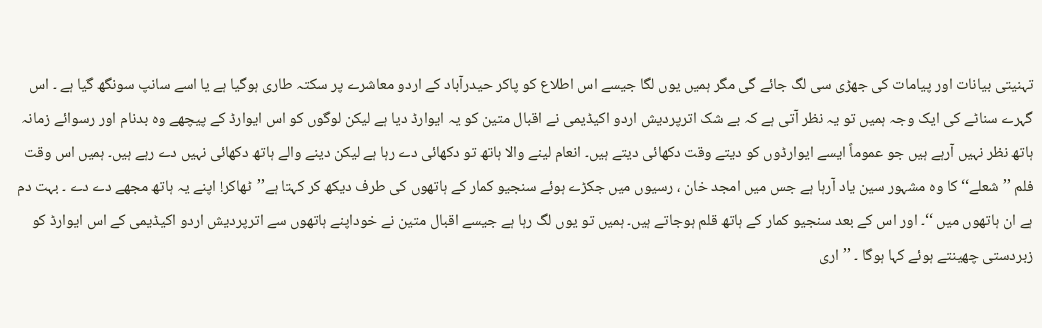تہنیتی بیانات اور پیامات کی جھڑی سی لگ جائے گی مگر ہمیں یوں لگا جیسے اس اطلاع کو پاکر حیدرآباد کے اردو معاشرے پر سکتہ طاری ہوگیا ہے یا اسے سانپ سونگھ گیا ہے ۔ اس گہرے سناٹے کی ایک وجہ ہمیں تو یہ نظر آتی ہے کہ بے شک اترپردیش اردو اکیڈیمی نے اقبال متین کو یہ ایوارڈ دیا ہے لیکن لوگوں کو اس ایوارڈ کے پیچھے وہ بدنام اور رسوائے زمانہ ہاتھ نظر نہیں آرہے ہیں جو عموماً ایسے ایوارڈوں کو دیتے وقت دکھائی دیتے ہیں۔ انعام لینے والا ہاتھ تو دکھائی دے رہا ہے لیکن دینے والے ہاتھ دکھائی نہیں دے رہے ہیں۔ ہمیں اس وقت فلم ’’شعلے‘‘ کا وہ مشہور سین یاد آرہا ہے جس میں امجد خان ، رسیوں میں جکڑے ہوئے سنجیو کمار کے ہاتھوں کی طرف دیکھ کر کہتا ہے’’ٹھاکر! اپنے یہ ہاتھ مجھے دے دے ۔ بہت دم ہے ان ہاتھوں میں ‘‘۔ اور اس کے بعد سنجیو کمار کے ہاتھ قلم ہوجاتے ہیں۔ ہمیں تو یوں لگ رہا ہے جیسے اقبال متین نے خوداپنے ہاتھوں سے اترپردیش اردو اکیڈیمی کے اس ایوارڈ کو زبردستی چھینتے ہوئے کہا ہوگا ۔ ’’اری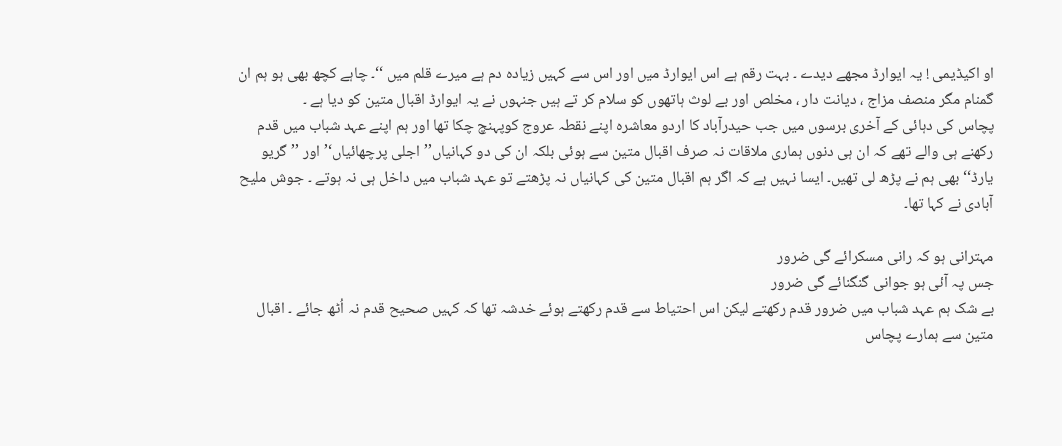او اکیڈیمی ! یہ ایوارڈ مجھے دیدے ۔ بہت رقم ہے اس ایوارڈ میں اور اس سے کہیں زیادہ دم ہے میرے قلم میں ‘‘۔ چاہے کچھ بھی ہو ہم ان گمنام مگر منصف مزاج ، دیانت دار ، مخلص اور بے لوث ہاتھوں کو سلام کر تے ہیں جنہوں نے یہ ایوارڈ اقبال متین کو دیا ہے ۔
پچاس کی دہائی کے آخری برسوں میں جب حیدرآباد کا اردو معاشرہ اپنے نقطہ عروج کوپہنچ چکا تھا اور ہم اپنے عہد شباب میں قدم رکھنے ہی والے تھے کہ ان ہی دنوں ہماری ملاقات نہ صرف اقبال متین سے ہوئی بلکہ ان کی دو کہانیاں’’اجلی پرچھائیاں‘’ اور ’’گریو یارڈ‘‘ بھی ہم نے پڑھ لی تھیں۔ ایسا نہیں ہے کہ اگر ہم اقبال متین کی کہانیاں نہ پڑھتے تو عہد شباب میں داخل ہی نہ ہوتے ۔ جوش ملیح آبادی نے کہا تھا۔

مہترانی ہو کہ رانی مسکرائے گی ضرور
جس پہ آئی ہو جوانی گنگنائے گی ضرور
بے شک ہم عہد شباب میں ضرور قدم رکھتے لیکن اس احتیاط سے قدم رکھتے ہوئے خدشہ تھا کہ کہیں صحیح قدم نہ اُٹھ جائے ۔ اقبال متین سے ہمارے پچاس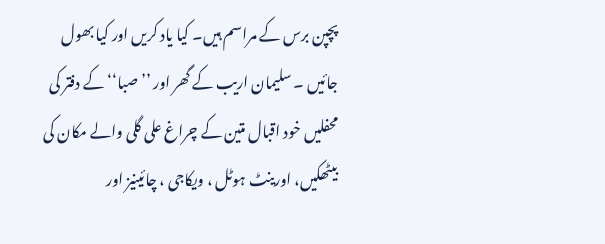پچپن برس کے مراسم ہیں۔ کیا یاد کریں اور کیا بھول جائیں ۔ سلیمان اریب کے گھر اور ’’صبا‘‘ کے دفتر کی محفلیں خود اقبال متین کے چراغ علی گلی والے مکان کی بیٹھکیں، اورینٹ ہوٹل ، ویکاجی ، چائینیز اور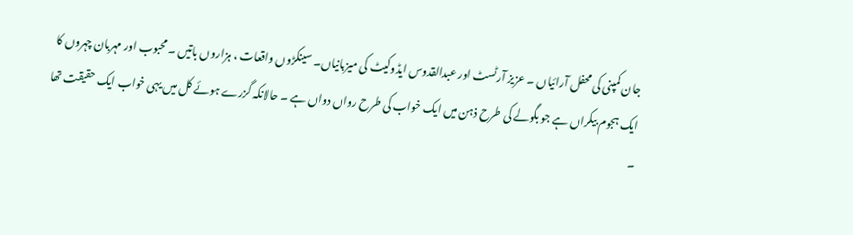جان کمپنی کی محفل آرائیاں ۔ عزیز آرٹسٹ اور عبدالقدوس ایڈوکیٹ کی میزبانیاں۔ سینکڑوں واقعات ، ہزاروں باتیں ۔ محبوب اور مہربان چہروں کا ایک ہجوم بیکراں ہے جو بگولے کی طرح ذہن میں ایک خواب کی طرح رواں دواں ہے ۔ حالانکہ گزرے ہوئے کل میں یہی خواب ایک حقیقت تھا ۔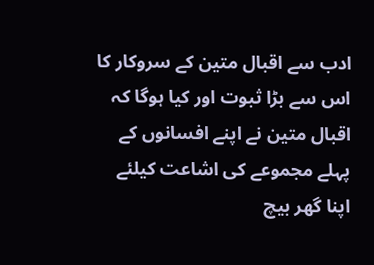ادب سے اقبال متین کے سروکار کا اس سے بڑا ثبوت اور کیا ہوگا کہ اقبال متین نے اپنے افسانوں کے پہلے مجموعے کی اشاعت کیلئے اپنا گھر بیچ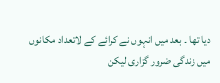دیا تھا ۔ بعد میں انہوں نے کرائے کے لاتعداد مکانوں میں زندگی ضرور گزاری لیکن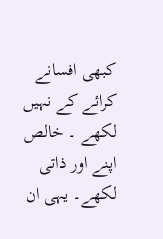کبھی افسانے کرائے کے نہیں لکھے ۔ خالص اپنے اور ذاتی لکھے۔ یہی ان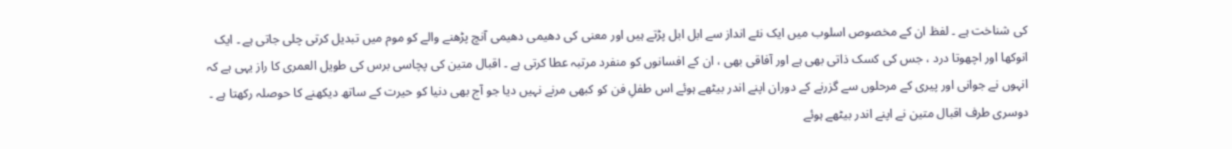کی شناخت ہے ۔ لفظ ان کے مخصوص اسلوب میں ایک نئے انداز سے ابل ابل پڑتے ہیں اور معنی کی دھیمی دھیمی آنچ پڑھنے والے کو موم میں تبدیل کرتی چلی جاتی ہے ۔ ایک انوکھا اور اچھوتا درد ، جس کی کسک ذاتی بھی ہے اور آفاقی بھی ، ان کے افسانوں کو منفرد مرتبہ عطا کرتی ہے ۔ اقبال متین کی پچاسی برس کی طویل العمری کا راز یہی ہے کہ انہوں نے جوانی اور پیری کے مرحلوں سے گزرنے کے دوران اپنے اندر بیٹھے ہوئے اس طفلِ فن کو کبھی مرنے نہیں دیا جو آج بھی دنیا کو حیرت کے ساتھ دیکھنے کا حوصلہ رکھتا ہے ۔ دوسری طرف اقبال متین نے اپنے اندر بیٹھے ہوئے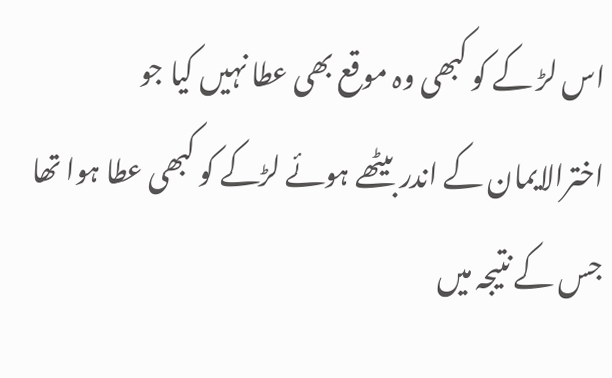اس لڑ کے کو کبھی وہ موقع بھی عطا نہیں کیا جو اخترالایمان کے اندر بیٹھے ہوئے لڑکے کو کبھی عطا ہوا تھا جس کے نتیجہ میں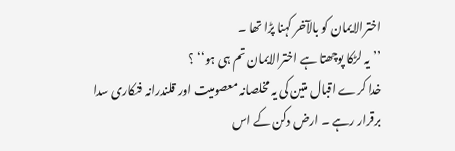اخترالایمان کو بالآخر کہنا پڑا تھا ۔
’’یہ لڑکا پوچھتا ہے اخترالایمان تم ہی ہو‘‘ ؟
خدا کرے اقبال متین کی یہ مخلصانہ معصومیت اور قلندرانہ فنکاری سدا برقرار رہے ۔ ارض دکن کے اس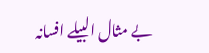بے مثال البیلے افسانہ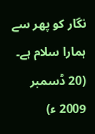نگار کو پھر سے ہمارا سلام ہے۔
(20 ڈسمبر 2009 ء)